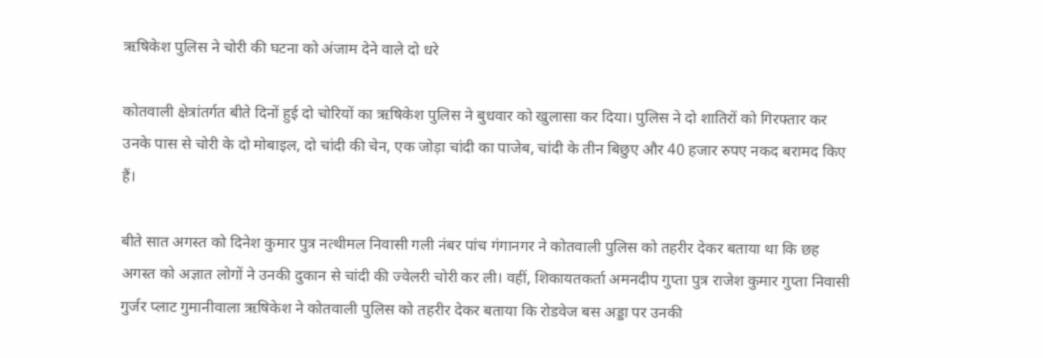ऋषिकेश पुलिस ने चोरी की घटना को अंजाम देने वाले दो धरे

कोतवाली क्षेत्रांतर्गत बीते दिनों हुई दो चोरियों का ऋषिकेश पुलिस ने बुधवार को खुलासा कर दिया। पुलिस ने दो शातिरों को गिरफ्तार कर उनके पास से चोरी के दो मोबाइल, दो चांदी की चेन, एक जोड़ा चांदी का पाजेब, चांदी के तीन बिछुए और 40 हजार रुपए नकद बरामद किए हैं।

बीते सात अगस्त को दिनेश कुमार पुत्र नत्थीमल निवासी गली नंबर पांच गंगानगर ने कोतवाली पुलिस को तहरीर देकर बताया था कि छह अगस्त को अज्ञात लोगों ने उनकी दुकान से चांदी की ज्वेलरी चोरी कर ली। वहीं, शिकायतकर्ता अमनदीप गुप्ता पुत्र राजेश कुमार गुप्ता निवासी गुर्जर प्लाट गुमानीवाला ऋषिकेश ने कोतवाली पुलिस को तहरीर देकर बताया कि रोडवेज बस अड्डा पर उनकी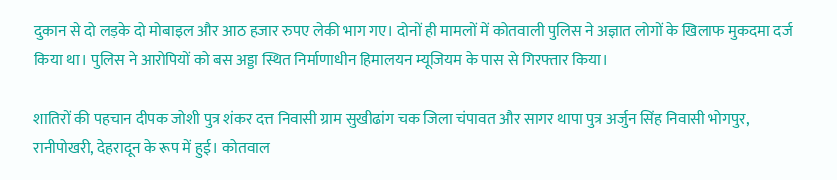दुकान से दो लड़के दो मोबाइल और आठ हजार रुपए लेकी भाग गए। दोनों ही मामलों में कोतवाली पुलिस ने अज्ञात लोगों के खिलाफ मुकदमा दर्ज किया था। पुलिस ने आरोपियों को बस अड्डा स्थित निर्माणाधीन हिमालयन म्यूजियम के पास से गिरफ्तार किया।

शातिरों की पहचान दीपक जोशी पुत्र शंकर दत्त निवासी ग्राम सुखीढांग चक जिला चंपावत और सागर थापा पुत्र अर्जुन सिंह निवासी भोगपुर, रानीपोखरी, देहरादून के रूप में हुई। कोतवाल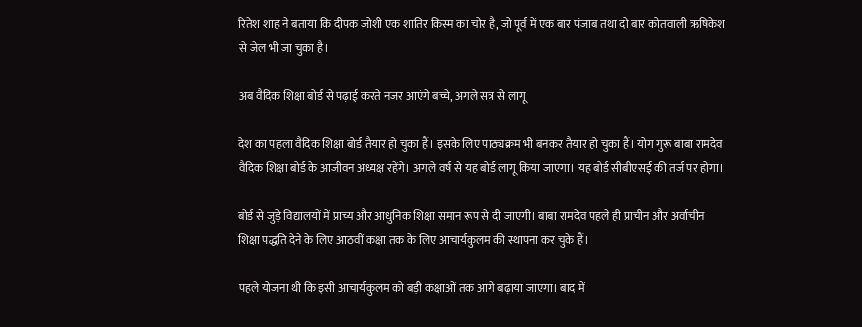रितेश शाह ने बताया कि दीपक जोशी एक शातिर किस्म का चोर है, जो पूर्व में एक बार पंजाब तथा दो बार कोतवाली ऋषिकेश से जेल भी जा चुका है।

अब वैदिक शिक्षा बोर्ड से पढ़ाई करते नजर आएंगे बच्चे, अगले सत्र से लागू

देश का पहला वैदिक शिक्षा बोर्ड तैयार हो चुका हैं। इसके लिए पाठ्यक्रम भी बनकर तैयार हो चुका हैं। योग गुरू बाबा रामदेव वैदिक शिक्षा बोर्ड के आजीवन अध्यक्ष रहेंगे। अगले वर्ष से यह बोर्ड लागू किया जाएगा। यह बोर्ड सीबीएसई की तर्ज पर होगा।

बोर्ड से जुड़े विद्यालयों में प्राच्य और आधुनिक शिक्षा समान रूप से दी जाएगी। बाबा रामदेव पहले ही प्राचीन और अर्वाचीन शिक्षा पद्धति देने के लिए आठवीं कक्षा तक के लिए आचार्यकुलम की स्थापना कर चुके हैं।

पहले योजना थी कि इसी आचार्यकुलम को बड़ी कक्षाओं तक आगे बढ़ाया जाएगा। बाद में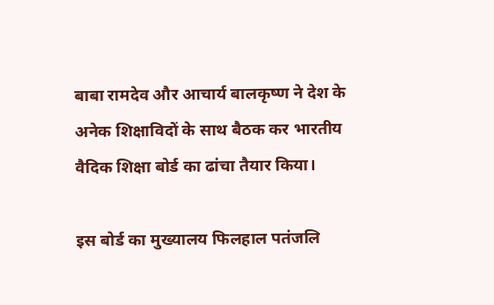बाबा रामदेव और आचार्य बालकृष्ण ने देश के अनेक शिक्षाविदों के साथ बैठक कर भारतीय वैदिक शिक्षा बोर्ड का ढांचा तैयार किया।

इस बोर्ड का मुख्यालय फिलहाल पतंजलि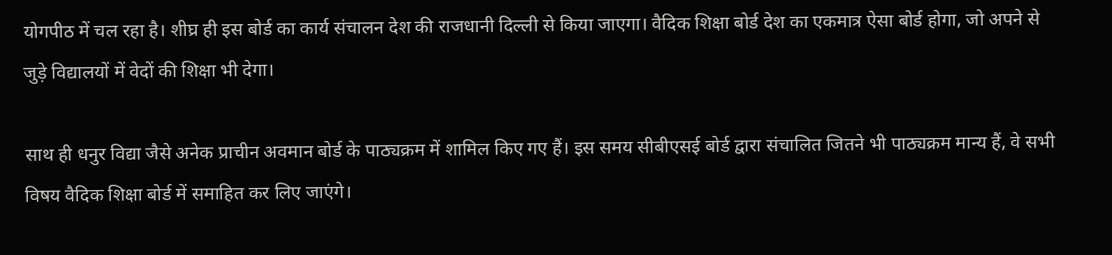योगपीठ में चल रहा है। शीघ्र ही इस बोर्ड का कार्य संचालन देश की राजधानी दिल्ली से किया जाएगा। वैदिक शिक्षा बोर्ड देश का एकमात्र ऐसा बोर्ड होगा, जो अपने से जुड़े विद्यालयों में वेदों की शिक्षा भी देगा।

साथ ही धनुर विद्या जैसे अनेक प्राचीन अवमान बोर्ड के पाठ्यक्रम में शामिल किए गए हैं। इस समय सीबीएसई बोर्ड द्वारा संचालित जितने भी पाठ्यक्रम मान्य हैं, वे सभी विषय वैदिक शिक्षा बोर्ड में समाहित कर लिए जाएंगे।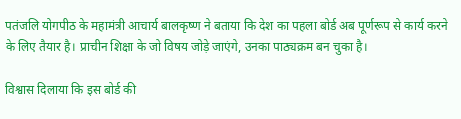पतंजलि योगपीठ के महामंत्री आचार्य बालकृष्ण ने बताया कि देश का पहला बोर्ड अब पूर्णरूप से कार्य करने के लिए तैयार है। प्राचीन शिक्षा के जो विषय जोड़े जाएंगे, उनका पाठ्यक्रम बन चुका है।

विश्वास दिलाया कि इस बोर्ड की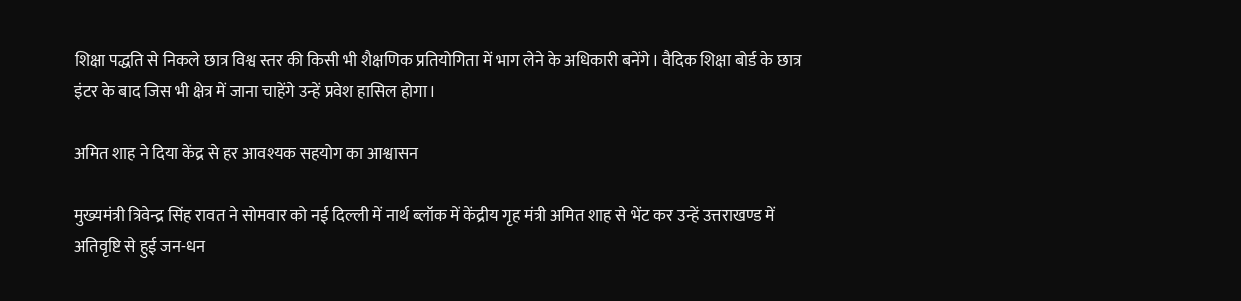शिक्षा पद्धति से निकले छात्र विश्व स्तर की किसी भी शैक्षणिक प्रतियोगिता में भाग लेने के अधिकारी बनेंगे। वैदिक शिक्षा बोर्ड के छात्र इंटर के बाद जिस भी क्षेत्र में जाना चाहेंगे उन्हें प्रवेश हासिल होगा।

अमित शाह ने दिया केंद्र से हर आवश्यक सहयोग का आश्वासन

मुख्यमंत्री त्रिवेन्द्र सिंह रावत ने सोमवार को नई दिल्ली में नार्थ ब्लॉक में केंद्रीय गृह मंत्री अमित शाह से भेंट कर उन्हें उत्तराखण्ड में अतिवृष्टि से हुई जन-धन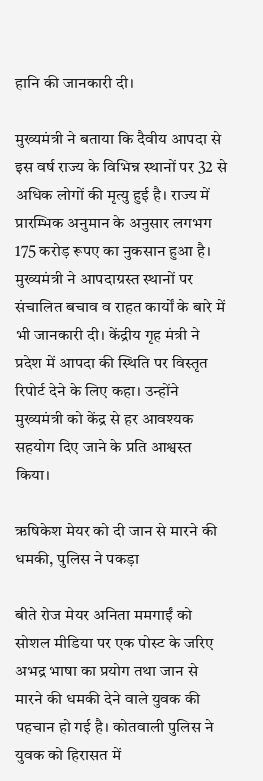हानि की जानकारी दी।

मुख्यमंत्री ने बताया कि दैवीय आपदा से इस वर्ष राज्य के विभिन्न स्थानों पर 32 से अधिक लोगों की मृत्यु हुई है। राज्य में प्रारम्भिक अनुमान के अनुसार लगभग 175 करोड़ रूपए का नुकसान हुआ है। मुख्यमंत्री ने आपदाग्रस्त स्थानों पर संचालित बचाव व राहत कार्यों के बारे में भी जानकारी दी। केंद्रीय गृह मंत्री ने प्रदेश में आपदा की स्थिति पर विस्तृत रिपोर्ट देने के लिए कहा। उन्होंने मुख्यमंत्री को केंद्र से हर आवश्यक सहयोग दिए जाने के प्रति आश्वस्त किया।

ऋषिकेश मेयर को दी जान से मारने की धमकी, पुलिस ने पकड़ा

बीते रोज मेयर अनिता ममगाईं को सोशल मीडिया पर एक पोस्ट के जरिए अभद्र भाषा का प्रयोग तथा जान से मारने की धमकी देने वाले युवक की पहचान हो गई है। कोतवाली पुलिस ने युवक को हिरासत में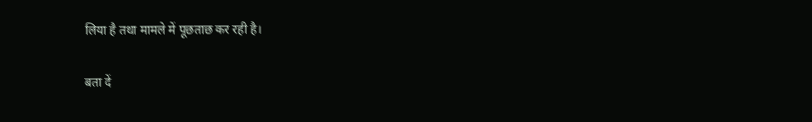लिया है तथा मामले में पूछताछ कर रही है।

बता दें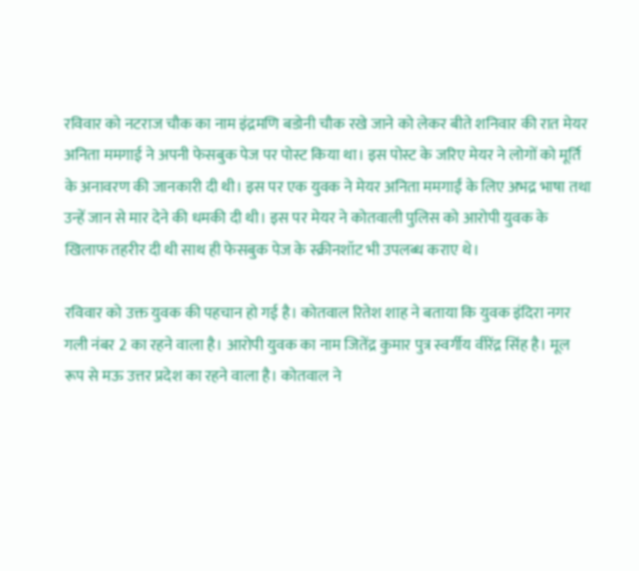रविवार को नटराज चौक का नाम इंद्रमणि बडोनी चौक रखे जाने को लेकर बीते शनिवार की रात मेयर अनिता ममगाई ने अपनी फेसबुक पेज पर पोस्ट किया था। इस पोस्ट के जरिए मेयर ने लोगों को मूर्ति के अनावरण की जानकारी दी थी। इस पर एक युवक ने मेयर अनिता ममगाईं के लिए अभद्र भाषा तथा उन्हें जान से मार देने की धमकी दी थी। इस पर मेयर ने कोतवाली पुलिस को आरोपी युवक के खिलाफ तहरीर दी थी साथ ही फेसबुक पेज के स्क्रीनशॉट भी उपलब्ध कराए थे।

रविवार को उक्त युवक की पहचान हो गई है। कोतवाल रितेश शाह ने बताया कि युवक इंदिरा नगर गली नंबर 2 का रहने वाला है। आरोपी युवक का नाम जितेंद्र कुमार पुत्र स्वर्गीय वीरेंद्र सिंह है। मूल रूप से मऊ उत्तर प्रदेश का रहने वाला है। कोतवाल ने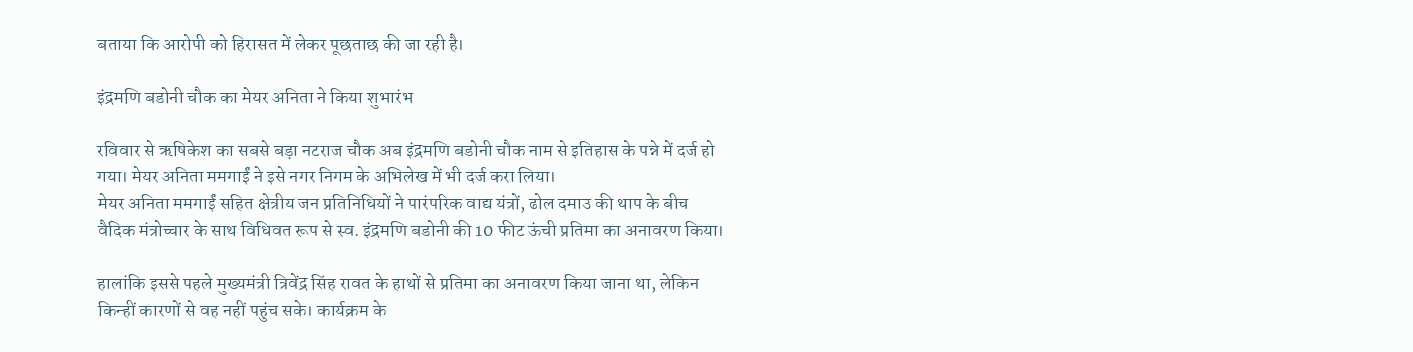बताया कि आरोपी को हिरासत में लेकर पूछताछ की जा रही है।

इंद्रमणि बडोनी चौक का मेयर अनिता ने किया शुभारंभ

रविवार से ऋषिकेश का सबसे बड़ा नटराज चौक अब इंद्रमणि बडोनी चौक नाम से इतिहास के पन्ने में दर्ज हो गया। मेयर अनिता ममगाईं ने इसे नगर निगम के अभिलेख में भी दर्ज करा लिया।
मेयर अनिता ममगाईं सहित क्षेत्रीय जन प्रतिनिधियों ने पारंपरिक वाद्य यंत्रों, ढोल दमाउ की थाप के बीच वैदिक मंत्रोच्चार के साथ विधिवत रूप से स्व. इंद्रमणि बडोनी की 10 फीट ऊंची प्रतिमा का अनावरण किया।

हालांकि इससे पहले मुख्यमंत्री त्रिवेंद्र सिंह रावत के हाथों से प्रतिमा का अनावरण किया जाना था, लेकिन किन्हीं कारणों से वह नहीं पहुंच सके। कार्यक्रम के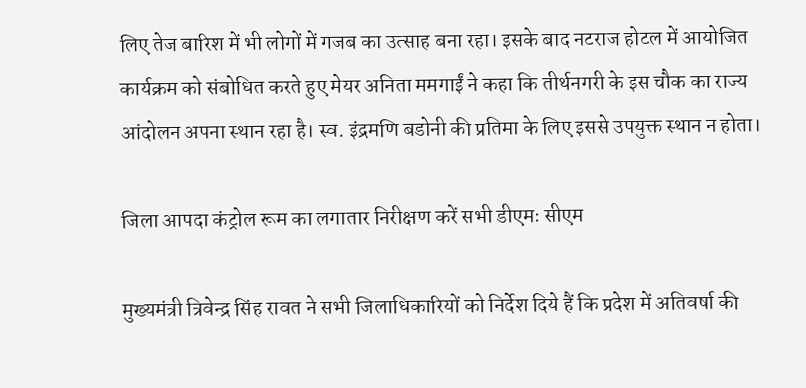लिए तेज बारिश में भी लोगों में गजब का उत्साह बना रहा। इसके बाद नटराज होटल में आयोजित कार्यक्रम को संबोधित करते हुए मेयर अनिता ममगाईं ने कहा कि तीर्थनगरी के इस चौक का राज्य आंदोलन अपना स्थान रहा है। स्व. इंद्रमणि बडोनी की प्रतिमा के लिए इससे उपयुक्त स्थान न होता।

जिला आपदा कंट्रोल रूम का लगातार निरीक्षण करें सभी डीएमः सीएम

मुख्यमंत्री त्रिवेन्द्र सिंह रावत ने सभी जिलाधिकारियों को निर्देश दिये हैं कि प्रदेश में अतिवर्षा की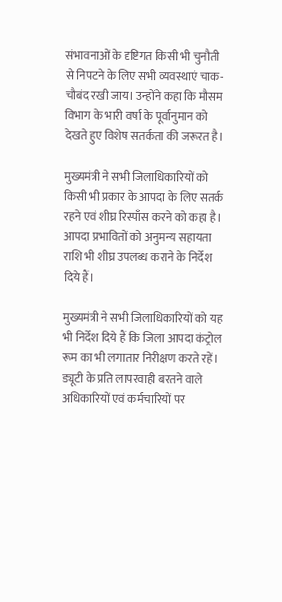संभावनाओं के दृष्टिगत किसी भी चुनौती से निपटने के लिए सभी व्यवस्थाएं चाक-चौबंद रखी जाय। उन्होंने कहा कि मौसम विभाग के भारी वर्षा के पूर्वानुमान को देखते हुए विशेष सतर्कता की जरूरत है।

मुख्यमंत्री ने सभी जिलाधिकारियों को किसी भी प्रकार के आपदा के लिए सतर्क रहने एवं शीघ्र रिस्पाँस करने को कहा है। आपदा प्रभावितों को अनुमन्य सहायता राशि भी शीघ्र उपलब्ध कराने के निर्देश दिये हैं।

मुख्यमंत्री ने सभी जिलाधिकारियों को यह भी निर्देश दिये हैं कि जिला आपदा कंट्रोल रूम का भी लगातार निरीक्षण करते रहें। ड्यूटी के प्रति लापरवाही बरतने वाले अधिकारियों एवं कर्मचारियों पर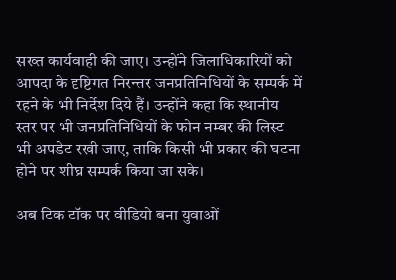सख्त कार्यवाही की जाए। उन्होंने जिलाधिकारियों को आपदा के दृष्टिगत निरन्तर जनप्रतिनिधियों के सम्पर्क में रहने के भी निर्देश दिये हैं। उन्होंने कहा कि स्थानीय स्तर पर भी जनप्रतिनिधियों के फोन नम्बर की लिस्ट भी अपडेट रखी जाए, ताकि किसी भी प्रकार की घटना होने पर शीघ्र सम्पर्क किया जा सके।

अब टिक टॉक पर वीडियो बना युवाओं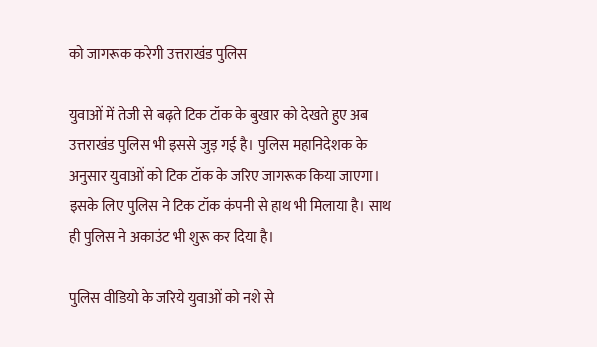को जागरूक करेगी उत्तराखंड पुलिस

युवाओं में तेजी से बढ़ते टिक टॉक के बुखार को देखते हुए अब उत्तराखंड पुलिस भी इससे जुड़ गई है। पुलिस महानिदेशक के अनुसार युवाओं को टिक टॉक के जरिए जागरूक किया जाएगा। इसके लिए पुलिस ने टिक टॉक कंपनी से हाथ भी मिलाया है। साथ ही पुलिस ने अकाउंट भी शुरू कर दिया है।

पुलिस वीडियो के जरिये युवाओं को नशे से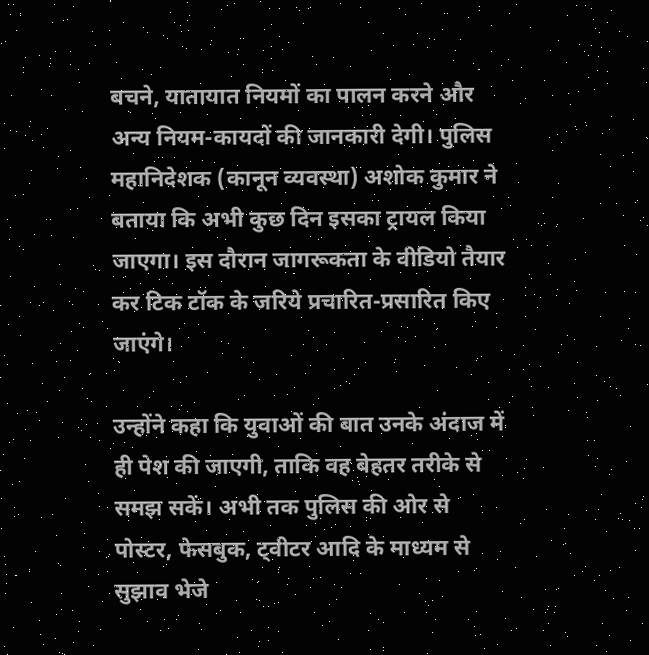बचने, यातायात नियमों का पालन करने और अन्य नियम-कायदों की जानकारी देगी। पुलिस महानिदेशक (कानून व्यवस्था) अशोक कुमार ने बताया कि अभी कुछ दिन इसका ट्रायल किया जाएगा। इस दौरान जागरूकता के वीडियो तैयार कर टिक टॉक के जरिये प्रचारित-प्रसारित किए जाएंगे।

उन्होंने कहा कि युवाओं की बात उनके अंदाज में ही पेश की जाएगी, ताकि वह बेहतर तरीके से समझ सकें। अभी तक पुलिस की ओर से पोस्टर, फेसबुक, ट्वीटर आदि के माध्यम से सुझाव भेजे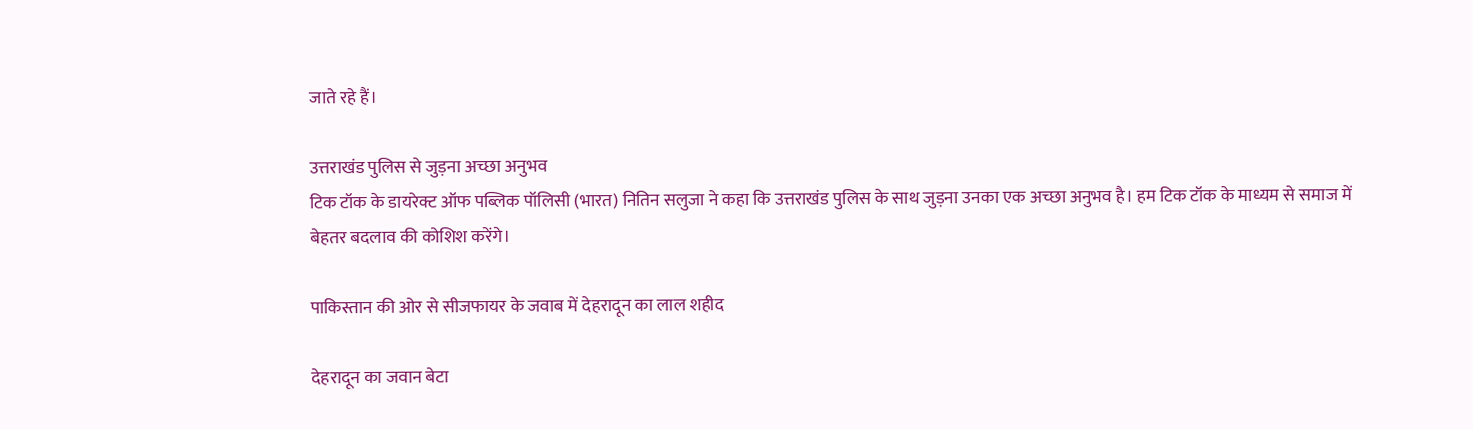जाते रहे हैं।

उत्तराखंड पुलिस से जुड़ना अच्छा अनुभव
टिक टॉक के डायरेक्ट ऑफ पब्लिक पॉलिसी (भारत) नितिन सलुजा ने कहा कि उत्तराखंड पुलिस के साथ जुड़ना उनका एक अच्छा अनुभव है। हम टिक टॉक के माध्यम से समाज में बेहतर बदलाव की कोशिश करेंगे।

पाकिस्तान की ओर से सीजफायर के जवाब में देहरादून का लाल शहीद

देहरादून का जवान बेटा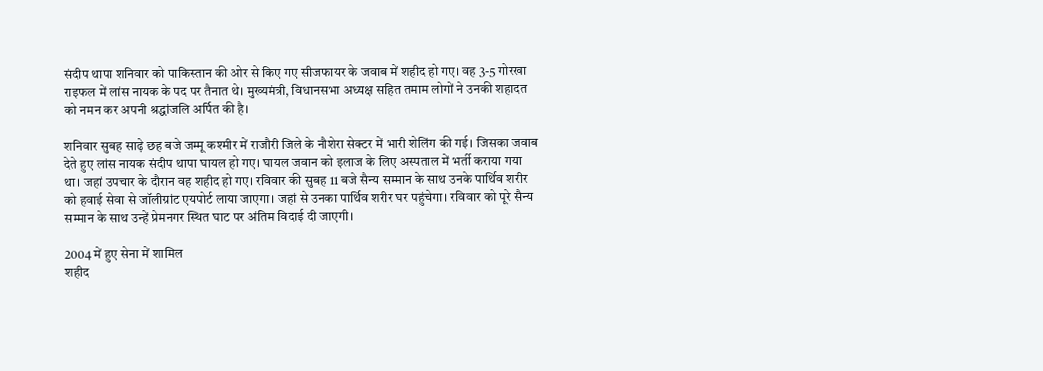संदीप थापा शनिवार को पाकिस्तान की ओर से किए गए सीजफायर के जवाब में शहीद हो गए। वह 3-5 गोरखा राइफल में लांस नायक के पद पर तैनात थे। मुख्यमंत्री, विधानसभा अध्यक्ष सहित तमाम लोगों ने उनकी शहादत को नमन कर अपनी श्रद्धांजलि अर्पित की है।

शनिवार सुबह साढ़े छह बजे जम्मू कश्मीर में राजौरी जिले के नौशेरा सेक्टर में भारी शेलिंग की गई। जिसका जवाब देते हुए लांस नायक संदीप थापा घायल हो गए। घायल जवान को इलाज के लिए अस्पताल में भर्ती कराया गया था। जहां उपचार के दौरान वह शहीद हो गए। रविवार की सुबह 11 बजे सैन्य सम्मान के साथ उनके पार्थिव शरीर को हवाई सेवा से जॉलीग्रांट एयपोर्ट लाया जाएगा। जहां से उनका पार्थिव शरीर घर पहुंचेगा। रविवार को पूरे सैन्य सम्मान के साथ उन्हें प्रेमनगर स्थित घाट पर अंतिम विदाई दी जाएगी।

2004 में हुए सेना में शामिल
शहीद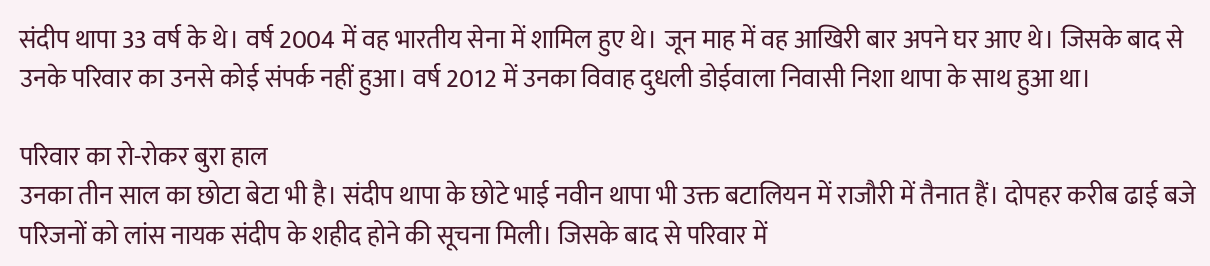संदीप थापा 33 वर्ष के थे। वर्ष 2004 में वह भारतीय सेना में शामिल हुए थे। जून माह में वह आखिरी बार अपने घर आए थे। जिसके बाद से उनके परिवार का उनसे कोई संपर्क नहीं हुआ। वर्ष 2012 में उनका विवाह दुधली डोईवाला निवासी निशा थापा के साथ हुआ था।

परिवार का रो-रोकर बुरा हाल
उनका तीन साल का छोटा बेटा भी है। संदीप थापा के छोटे भाई नवीन थापा भी उक्त बटालियन में राजौरी में तैनात हैं। दोपहर करीब ढाई बजे परिजनों को लांस नायक संदीप के शहीद होने की सूचना मिली। जिसके बाद से परिवार में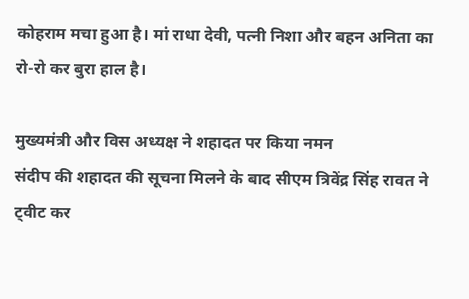कोहराम मचा हुआ है। मां राधा देवी, पत्नी निशा और बहन अनिता का रो-रो कर बुरा हाल है।

मुख्यमंत्री और विस अध्यक्ष ने शहादत पर किया नमन
संदीप की शहादत की सूचना मिलने के बाद सीएम त्रिवेंद्र सिंह रावत ने ट्वीट कर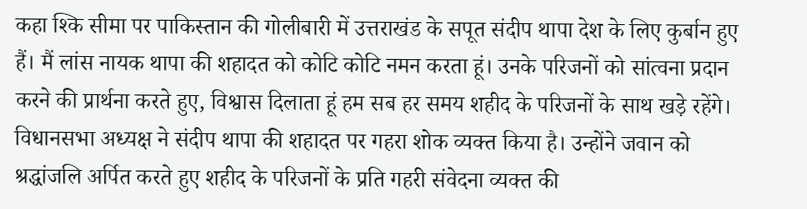कहा श्कि सीमा पर पाकिस्तान की गोलीबारी में उत्तराखंड के सपूत संदीप थापा देश के लिए कुर्बान हुए हैं। मैं लांस नायक थापा की शहादत को कोटि कोटि नमन करता हूं। उनके परिजनों को सांत्वना प्रदान करने की प्रार्थना करते हुए, विश्वास दिलाता हूं हम सब हर समय शहीद के परिजनों के साथ खड़े रहेंगे। विधानसभा अध्यक्ष ने संदीप थापा की शहादत पर गहरा शोक व्यक्त किया है। उन्होंने जवान को श्रद्धांजलि अर्पित करते हुए शहीद के परिजनों के प्रति गहरी संवेदना व्यक्त की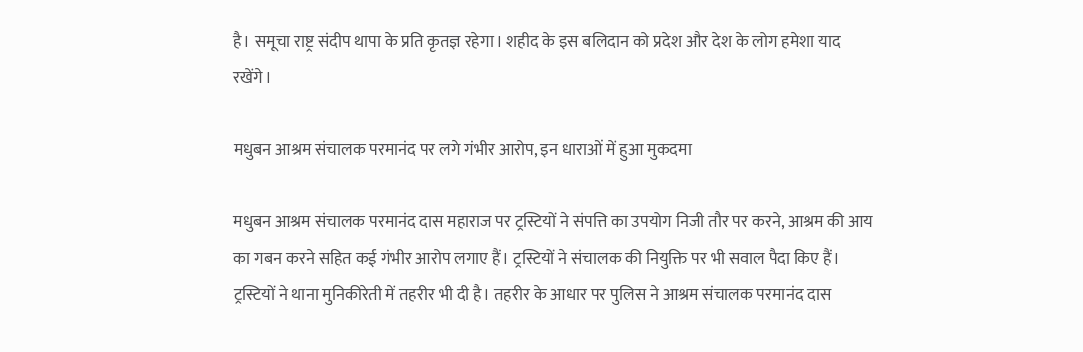है। समूचा राष्ट्र संदीप थापा के प्रति कृतज्ञ रहेगा। शहीद के इस बलिदान को प्रदेश और देश के लोग हमेशा याद रखेंगे।

मधुबन आश्रम संचालक परमानंद पर लगे गंभीर आरोप, इन धाराओं में हुआ मुकदमा

मधुबन आश्रम संचालक परमानंद दास महाराज पर ट्रस्टियों ने संपत्ति का उपयोग निजी तौर पर करने, आश्रम की आय का गबन करने सहित कई गंभीर आरोप लगाए हैं। ट्रस्टियों ने संचालक की नियुक्ति पर भी सवाल पैदा किए हैं। ट्रस्टियों ने थाना मुनिकीरेती में तहरीर भी दी है। तहरीर के आधार पर पुलिस ने आश्रम संचालक परमानंद दास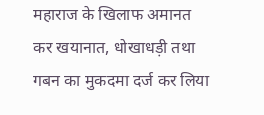महाराज के खिलाफ अमानत कर खयानात, धोखाधड़ी तथा गबन का मुकदमा दर्ज कर लिया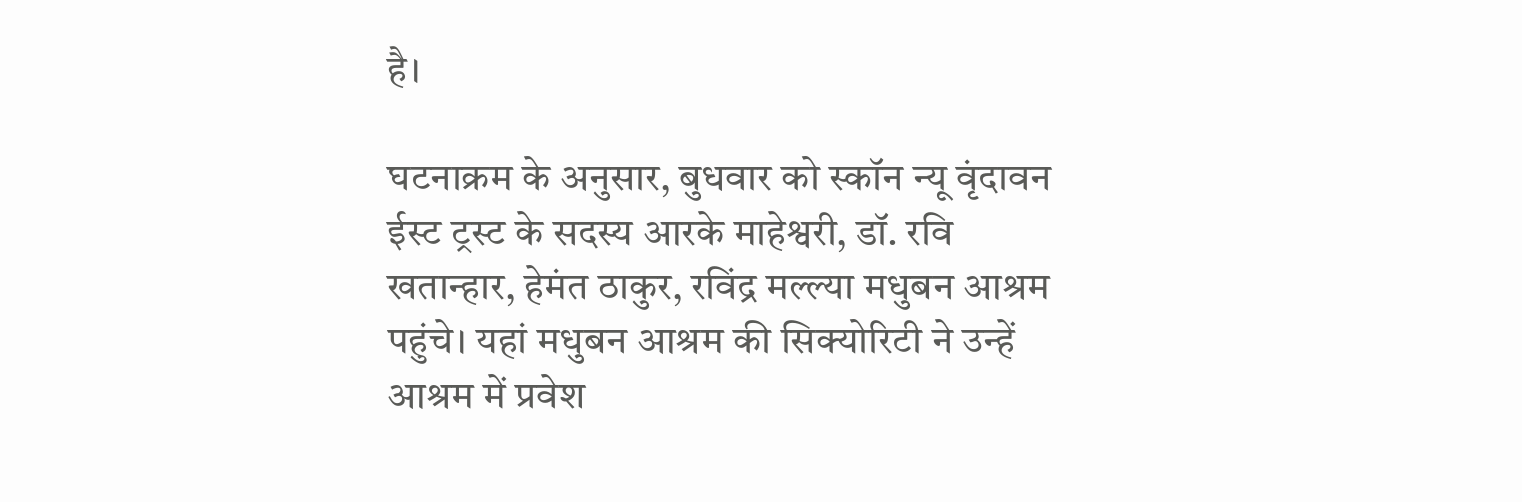है।

घटनाक्रम के अनुसार, बुधवार को स्कॉन न्यू वृंदावन ईस्ट ट्रस्ट के सदस्य आरके माहेश्वरी, डॉ. रवि खतान्हार, हेमंत ठाकुर, रविंद्र मल्ल्या मधुबन आश्रम पहुंचे। यहां मधुबन आश्रम की सिक्योरिटी ने उन्हें आश्रम में प्रवेश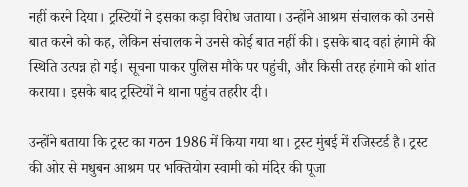नहीं करने दिया। ट्रस्टियों ने इसका कड़ा विरोध जताया। उन्होंने आश्रम संचालक को उनसे बात करने को कह, लेकिन संचालक ने उनसे कोई बात नहीं की। इसके बाद वहां हंगामे की स्थिति उत्पन्न हो गई। सूचना पाकर पुलिस मौके पर पहुंची, और किसी तरह हंगामे को शांत कराया। इसके बाद ट्रस्टियों ने थाना पहुंच तहरीर दी।

उन्होंने बताया कि ट्रस्ट का गठन 1986 में किया गया था। ट्रस्ट मुंबई में रजिस्टर्ड है। ट्रस्ट की ओर से मधुबन आश्रम पर भक्तियोग स्वामी को मंदिर की पूजा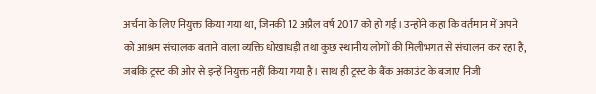अर्चना के लिए नियुक्त किया गया था, जिनकी 12 अप्रैल वर्ष 2017 को हो गई। उन्होंने कहा कि वर्तमान में अपने को आश्रम संचालक बताने वाला व्यक्ति धोखाधड़ी तथा कुछ स्थानीय लोगों की मिलीभगत से संचालन कर रहा है, जबकि ट्रस्ट की ओर से इन्हें नियुक्त नहीं किया गया है। साथ ही ट्रस्ट के बैंक अकाउंट के बजाए निजी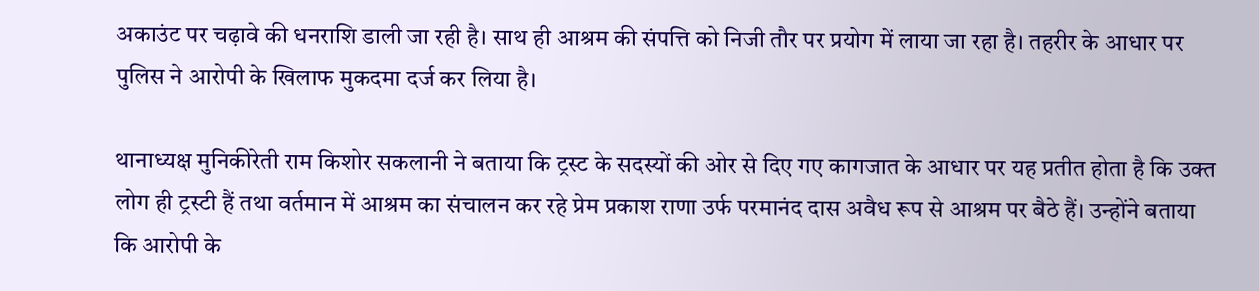अकाउंट पर चढ़ावे की धनराशि डाली जा रही है। साथ ही आश्रम की संपत्ति को निजी तौर पर प्रयोग में लाया जा रहा है। तहरीर के आधार पर पुलिस ने आरोपी के खिलाफ मुकदमा दर्ज कर लिया है।

थानाध्यक्ष मुनिकीरेती राम किशोर सकलानी ने बताया कि ट्रस्ट के सदस्यों की ओर से दिए गए कागजात के आधार पर यह प्रतीत होता है कि उक्त लोग ही ट्रस्टी हैं तथा वर्तमान में आश्रम का संचालन कर रहे प्रेम प्रकाश राणा उर्फ परमानंद दास अवैध रूप से आश्रम पर बैठे हैं। उन्होंने बताया कि आरोपी के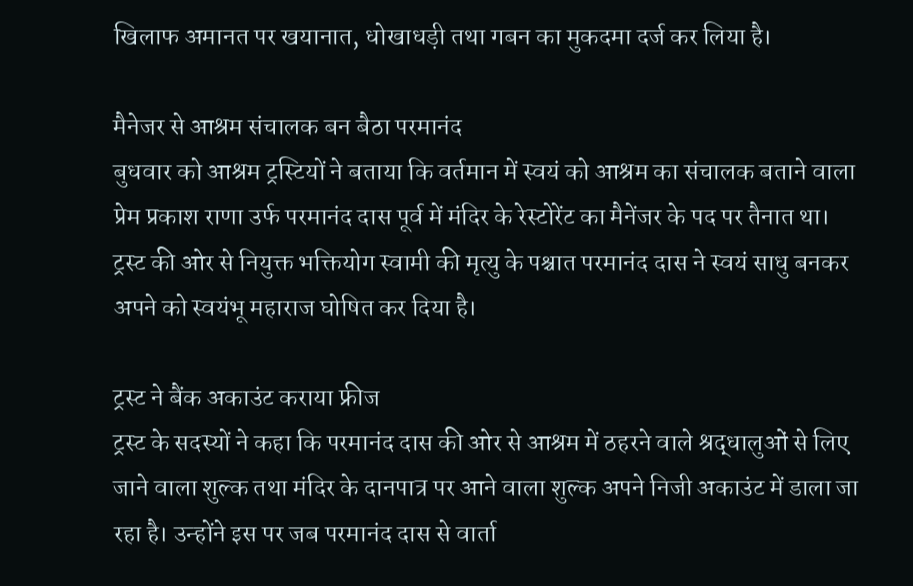खिलाफ अमानत पर खयानात, धोखाधड़ी तथा गबन का मुकदमा दर्ज कर लिया है।

मैनेजर से आश्रम संचालक बन बैठा परमानंद
बुधवार को आश्रम ट्रस्टियों ने बताया कि वर्तमान में स्वयं को आश्रम का संचालक बताने वाला प्रेम प्रकाश राणा उर्फ परमानंद दास पूर्व में मंदिर के रेस्टोरेंट का मैनेंजर के पद पर तैनात था। ट्रस्ट की ओर से नियुक्त भक्तियोग स्वामी की मृत्यु के पश्चात परमानंद दास ने स्वयं साधु बनकर अपने को स्वयंभू महाराज घोषित कर दिया है।

ट्रस्ट ने बैंक अकाउंट कराया फ्रीज
ट्रस्ट के सदस्यों ने कहा कि परमानंद दास की ओर से आश्रम में ठहरने वाले श्रद्धालुओं से लिए जाने वाला शुल्क तथा मंदिर के दानपात्र पर आने वाला शुल्क अपने निजी अकाउंट में डाला जा रहा है। उन्होंने इस पर जब परमानंद दास से वार्ता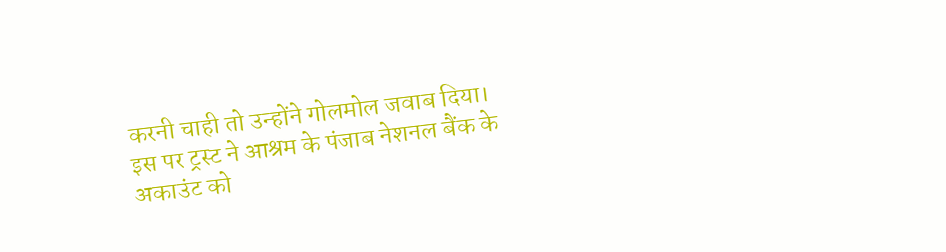करनी चाही तो उन्होंने गोलमोल जवाब दिया। इस पर ट्रस्ट ने आश्रम के पंजाब नेशनल बैंक के अकाउंट को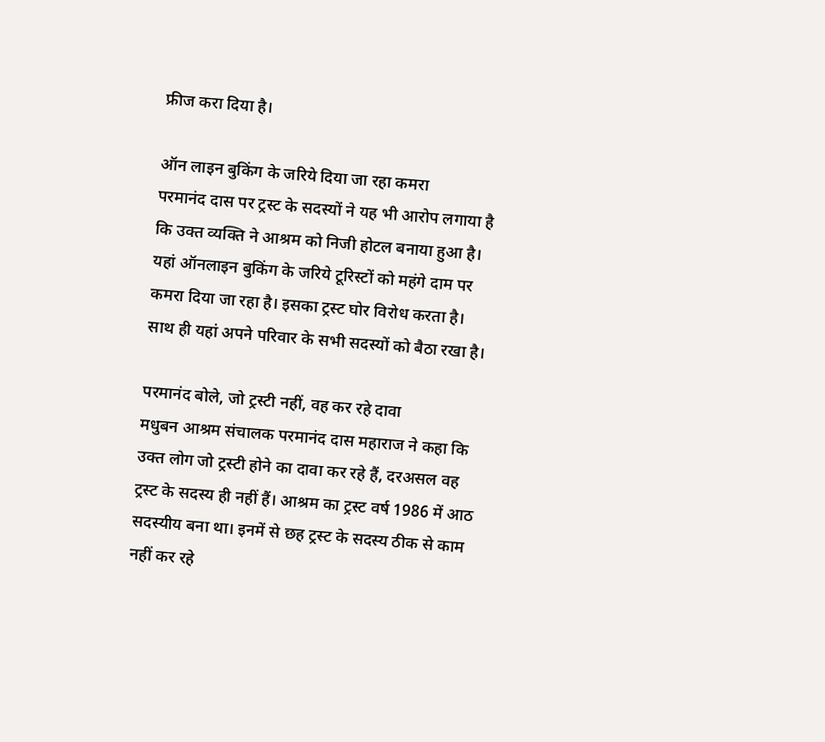फ्रीज करा दिया है।

ऑन लाइन बुकिंग के जरिये दिया जा रहा कमरा
परमानंद दास पर ट्रस्ट के सदस्यों ने यह भी आरोप लगाया है कि उक्त व्यक्ति ने आश्रम को निजी होटल बनाया हुआ है। यहां ऑनलाइन बुकिंग के जरिये टूरिस्टों को महंगे दाम पर कमरा दिया जा रहा है। इसका ट्रस्ट घोर विरोध करता है। साथ ही यहां अपने परिवार के सभी सदस्यों को बैठा रखा है।

परमानंद बोले, जो ट्रस्टी नहीं, वह कर रहे दावा
मधुबन आश्रम संचालक परमानंद दास महाराज ने कहा कि उक्त लोग जो ट्रस्टी होने का दावा कर रहे हैं, दरअसल वह ट्रस्ट के सदस्य ही नहीं हैं। आश्रम का ट्रस्ट वर्ष 1986 में आठ सदस्यीय बना था। इनमें से छह ट्रस्ट के सदस्य ठीक से काम नहीं कर रहे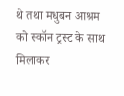थे तथा मधुबन आश्रम को स्कॉन ट्रस्ट के साथ मिलाकर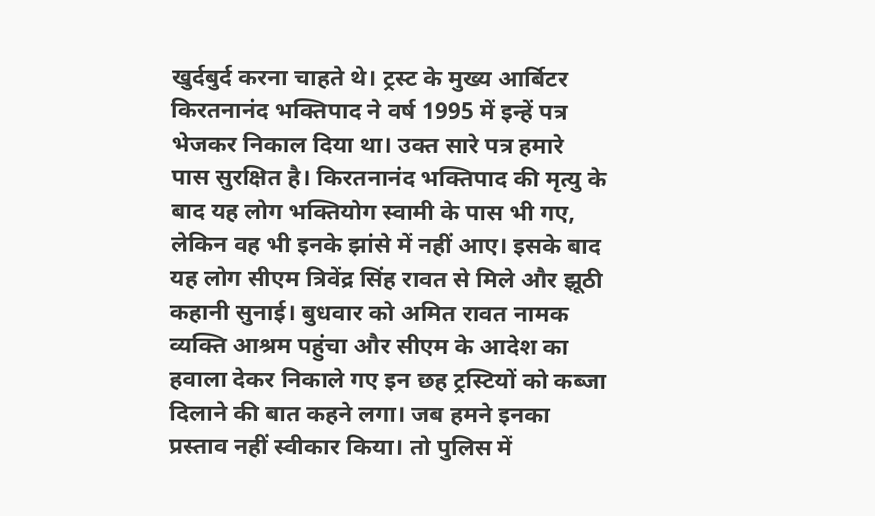खुर्दबुर्द करना चाहते थे। ट्रस्ट के मुख्य आर्बिटर किरतनानंद भक्तिपाद ने वर्ष 1995 में इन्हें पत्र भेजकर निकाल दिया था। उक्त सारे पत्र हमारे पास सुरक्षित है। किरतनानंद भक्तिपाद की मृत्यु के बाद यह लोग भक्तियोग स्वामी के पास भी गए, लेकिन वह भी इनके झांसे में नहीं आए। इसके बाद यह लोग सीएम त्रिवेंद्र सिंह रावत से मिले और झूठी कहानी सुनाई। बुधवार को अमित रावत नामक व्यक्ति आश्रम पहुंचा और सीएम के आदेश का हवाला देकर निकाले गए इन छह ट्रस्टियों को कब्जा दिलाने की बात कहने लगा। जब हमने इनका प्रस्ताव नहीं स्वीकार किया। तो पुलिस में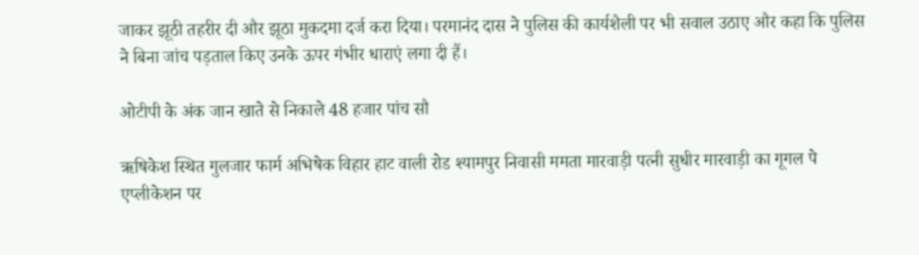जाकर झूठी तहरीर दी और झूठा मुकदमा दर्ज करा दिया। परमानंद दास ने पुलिस की कार्यशैली पर भी सवाल उठाए और कहा कि पुलिस ने बिना जांच पड़ताल किए उनके ऊपर गंभीर धाराएं लगा दी हैं।

ओटीपी के अंक जान खाते से निकाले 48 हजार पांच सौ

ऋषिकेश स्थित गुलजार फार्म अभिषेक विहार हाट वाली रोड श्यामपुर निवासी ममता मारवाड़ी पत्नी सुधीर मारवाड़ी का गूगल पे एप्लीकेशन पर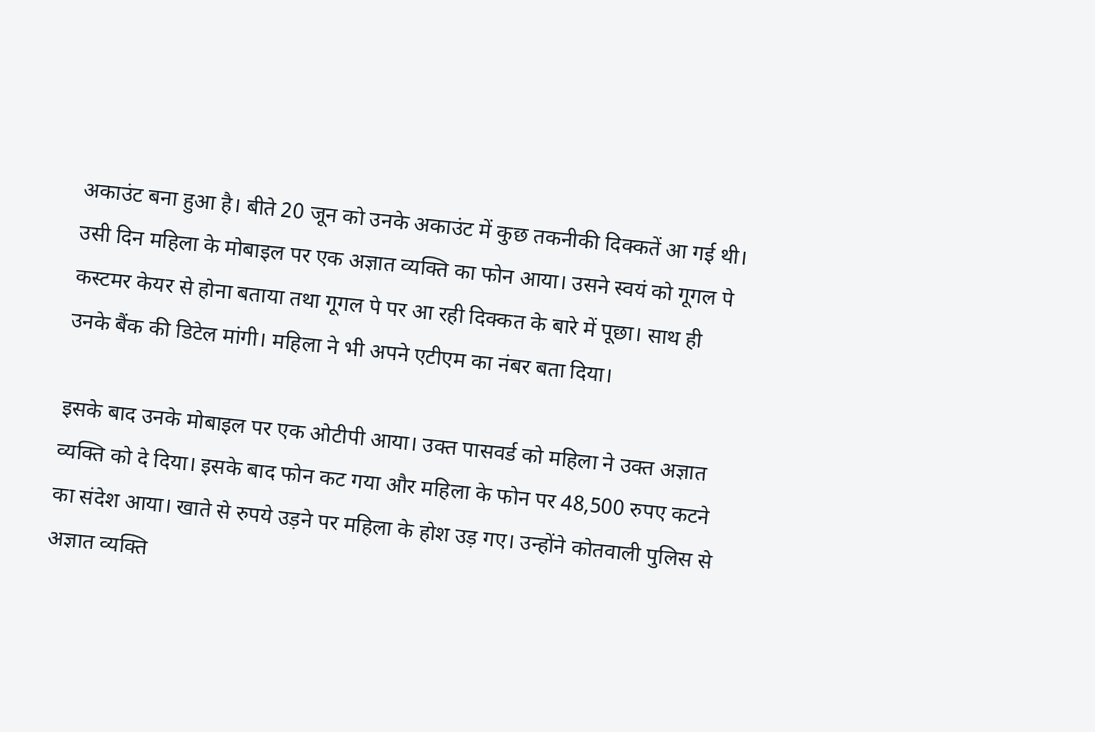अकाउंट बना हुआ है। बीते 20 जून को उनके अकाउंट में कुछ तकनीकी दिक्कतें आ गई थी। उसी दिन महिला के मोबाइल पर एक अज्ञात व्यक्ति का फोन आया। उसने स्वयं को गूगल पे कस्टमर केयर से होना बताया तथा गूगल पे पर आ रही दिक्कत के बारे में पूछा। साथ ही उनके बैंक की डिटेल मांगी। महिला ने भी अपने एटीएम का नंबर बता दिया।

इसके बाद उनके मोबाइल पर एक ओटीपी आया। उक्त पासवर्ड को महिला ने उक्त अज्ञात व्यक्ति को दे दिया। इसके बाद फोन कट गया और महिला के फोन पर 48,500 रुपए कटने का संदेश आया। खाते से रुपये उड़ने पर महिला के होश उड़ गए। उन्होंने कोतवाली पुलिस से अज्ञात व्यक्ति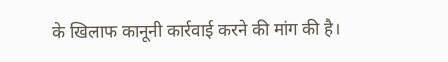के खिलाफ कानूनी कार्रवाई करने की मांग की है।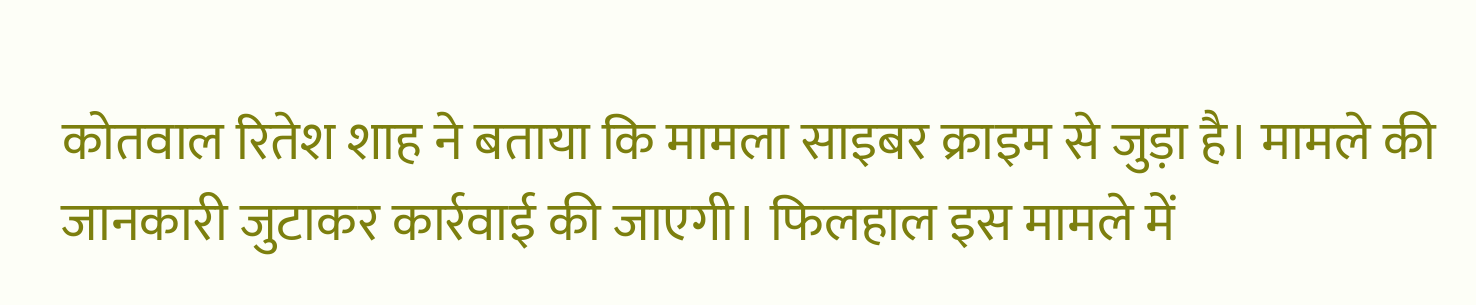कोतवाल रितेश शाह ने बताया कि मामला साइबर क्राइम से जुड़ा है। मामले की जानकारी जुटाकर कार्रवाई की जाएगी। फिलहाल इस मामले में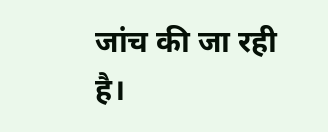जांच की जा रही है।